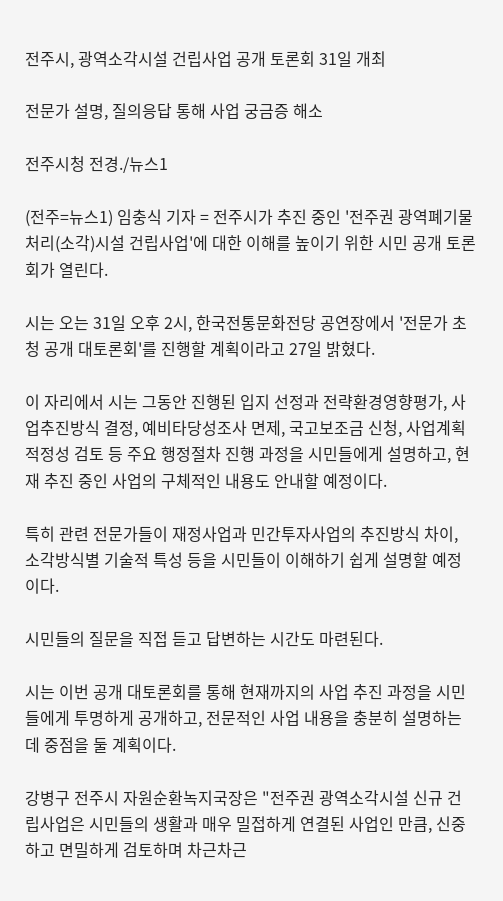전주시, 광역소각시설 건립사업 공개 토론회 31일 개최

전문가 설명, 질의응답 통해 사업 궁금증 해소

전주시청 전경./뉴스1

(전주=뉴스1) 임충식 기자 = 전주시가 추진 중인 '전주권 광역폐기물처리(소각)시설 건립사업'에 대한 이해를 높이기 위한 시민 공개 토론회가 열린다.

시는 오는 31일 오후 2시, 한국전통문화전당 공연장에서 '전문가 초청 공개 대토론회'를 진행할 계획이라고 27일 밝혔다.

이 자리에서 시는 그동안 진행된 입지 선정과 전략환경영향평가, 사업추진방식 결정, 예비타당성조사 면제, 국고보조금 신청, 사업계획 적정성 검토 등 주요 행정절차 진행 과정을 시민들에게 설명하고, 현재 추진 중인 사업의 구체적인 내용도 안내할 예정이다.

특히 관련 전문가들이 재정사업과 민간투자사업의 추진방식 차이, 소각방식별 기술적 특성 등을 시민들이 이해하기 쉽게 설명할 예정이다.

시민들의 질문을 직접 듣고 답변하는 시간도 마련된다.

시는 이번 공개 대토론회를 통해 현재까지의 사업 추진 과정을 시민들에게 투명하게 공개하고, 전문적인 사업 내용을 충분히 설명하는 데 중점을 둘 계획이다.

강병구 전주시 자원순환녹지국장은 "전주권 광역소각시설 신규 건립사업은 시민들의 생활과 매우 밀접하게 연결된 사업인 만큼, 신중하고 면밀하게 검토하며 차근차근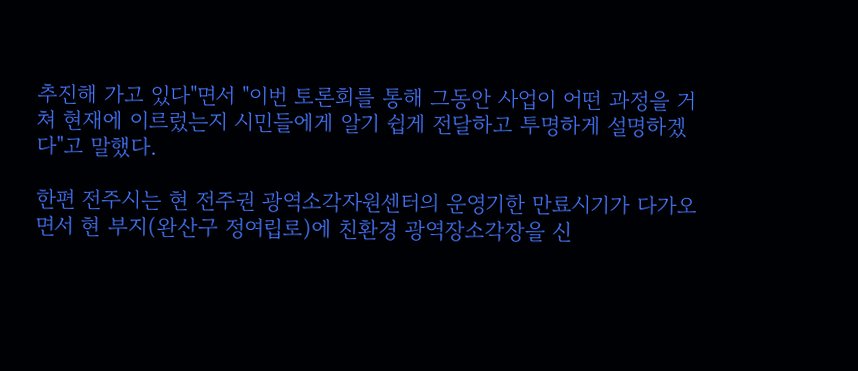추진해 가고 있다"면서 "이번 토론회를 통해 그동안 사업이 어떤 과정을 거쳐 현재에 이르렀는지 시민들에게 알기 쉽게 전달하고 투명하게 설명하겠다"고 말했다.

한편 전주시는 현 전주권 광역소각자원센터의 운영기한 만료시기가 다가오면서 현 부지(완산구 정여립로)에 친환경 광역장소각장을 신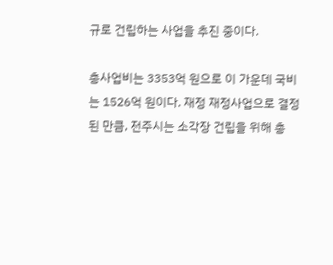규로 건립하는 사업을 추진 중이다.

총사업비는 3353억 원으로 이 가운데 국비는 1526억 원이다. 재정 재정사업으로 결정된 만큼, 전주시는 소각장 건립을 위해 총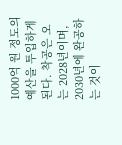1000억 원 정도의 예산을 투입하게 된다. 착공은 오는 2028년이며, 2030년에 완공하는 것이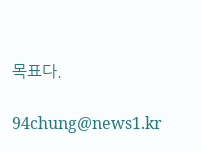목표다.

94chung@news1.kr